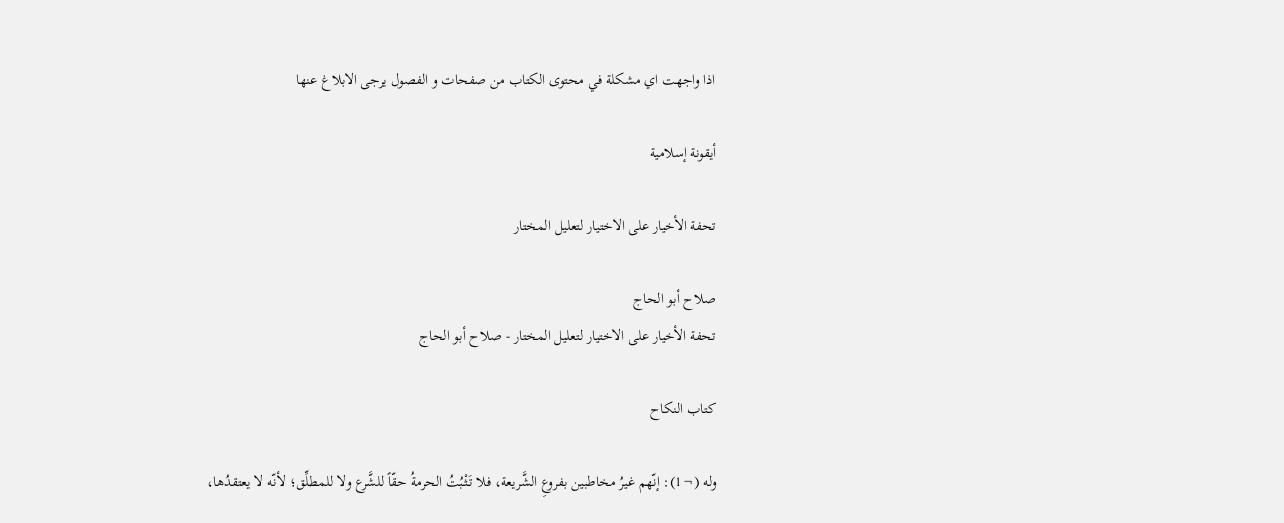اذا واجهت اي مشكلة في محتوى الكتاب من صفحات و الفصول يرجى الابلاغ عنها

أيقونة إسلامية

تحفة الأخيار على الاختيار لتعليل المختار

صلاح أبو الحاج
تحفة الأخيار على الاختيار لتعليل المختار - صلاح أبو الحاج

كتاب النكاح

وله (¬1): إنّهم غيرُ مخاطبين بفروعِ الشَّريعة، فلا تَثْبُتُ الحرمةُ حقّاً للشَّرع ولا للمطلِّق؛ لأنّه لا يعتقدُها،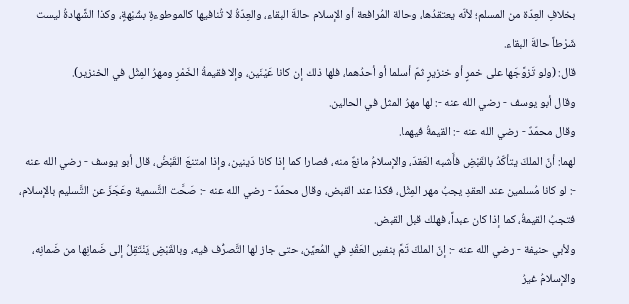بخلافِ العِدّة من المسلم؛ لأنّه يعتقدُها، وحالة المُرافعة أو الإسلام حالةَ البقاء، والعِدّةُ لا تُنافيها كالموطوءةِ بشُبْهةٍ، وكذا الشَّهادةُ ليست شَرْطاً حالةَ البقاء.
قال: (ولو تَزوَّجَها على خمرٍ أو خنزيرٍ ثمّ أسلما أو أحدُهما، فلها ذلك إن كانا عَيْنَين، وإلا فقيمةُ الخَمْرِ ومهرُ المِثْل في الخنزير).
وقال أبو يوسف - رضي الله عنه -: لها مهرُ المثل في الحالين.
وقال محمّدٌ - رضي الله عنه -: القيمةُ فيهما.
لهما: أنّ الملكَ يتأكّدُ بالقَبْضِ فأَشبه العَقدَ، والإسلامُ مانعٌ منه، فصارا كما إذا كانا دَينين، وإذا امتنعَ القَبْضُ، قال أبو يوسف - رضي الله عنه -: لو كانا مُسلمين عند العقدِ يجبُ مهر المِثْل، فكذا عند القبض، وقال محمّدٌ - رضي الله عنه -: صَحَّت التَّسمية وعَجَزَ عن التَّسليم بالإسلام، فتجبُ القيمةُ، كما إذا كان عبداً، فهلك قبل القبض.
ولأبي حنيفة - رضي الله عنه -: إنّ الملكَ تَمَّ بنفسِ العَقْدِ في المُعيَّن، حتى جاز لها التَّصرُّف فيه، وبالقَبْضِ يَنْتَقِلُ إلى ضَمانِها من ضَمانِه، والإسلامُ غيرُ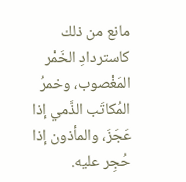مانع من ذلك كاستردادِ الخَمْر المَغْصوب، وخمرُ المُكاتَب الذَّمي إذا عَجَزَ، والمأذون إذا حُجِر عليه.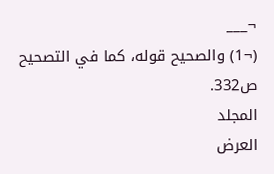¬___
(¬1) والصحيح قوله، كما في التصحيح ص332.
المجلد
العرض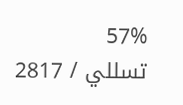57%
تسللي / 2817